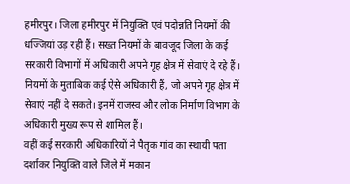हमीरपुर। जिला हमीरपुर में नियुक्ति एवं पदोन्नति नियमों की धज्जियां उड़ रही हैं। सख्त नियमों के बावजूद जिला के कई सरकारी विभागों में अधिकारी अपने गृह क्षेत्र में सेवाएं दे रहे हैं। नियमों के मुताबिक कई ऐसे अधिकारी हैं, जो अपने गृह क्षेत्र में सेवाएं नहीं दे सकते। इनमें राजस्व और लोक निर्माण विभाग के अधिकारी मुख्य रूप से शामिल हैं।
वहीं कई सरकारी अधिकारियों ने पैतृक गांव का स्थायी पता दर्शाकर नियुक्ति वाले जिले में मकान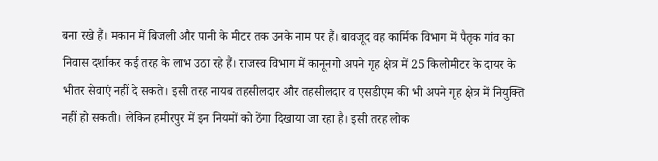बना रखे हैं। मकान में बिजली और पानी के मीटर तक उनके नाम पर हैं। बावजूद वह कार्मिक विभाग में पैतृक गांव का निवास दर्शाकर कई तरह के लाभ उठा रहे हैं। राजस्व विभाग में कानूनगो अपने गृह क्षेत्र में 25 किलोमीटर के दायर के भीतर सेवाएं नहीं दे सकते। इसी तरह नायब तहसीलदार और तहसीलदार व एसडीएम की भी अपने गृह क्षेत्र में नियुक्ति नहीं हो सकती। लेकिन हमीरपुर में इन नियमों को ठेंगा दिखाया जा रहा है। इसी तरह लोक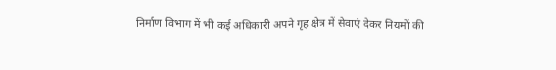निर्माण विभाग में भी कई अधिकारी अपने गृह क्षेत्र में सेवाएं देकर नियमों की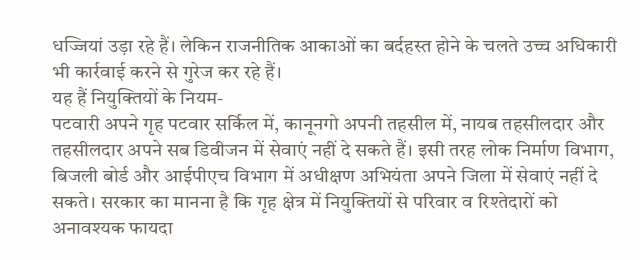धज्जियां उड़ा रहे हैं। लेकिन राजनीतिक आकाओं का बर्दहस्त होने के चलते उच्च अधिकारी भी कार्रवाई करने से गुरेज कर रहे हैं।
यह हैं नियुक्तियों के नियम-
पटवारी अपने गृह पटवार सर्किल में, कानूनगो अपनी तहसील में, नायब तहसीलदार और तहसीलदार अपने सब डिवीजन में सेवाएं नहीं दे सकते हैं। इसी तरह लोक निर्माण विभाग, बिजली बोर्ड और आईपीएच विभाग में अधीक्षण अभियंता अपने जिला में सेवाएं नहीं दे सकते। सरकार का मानना है कि गृह क्षेत्र में नियुक्तियों से परिवार व रिश्तेदारों को अनावश्यक फायदा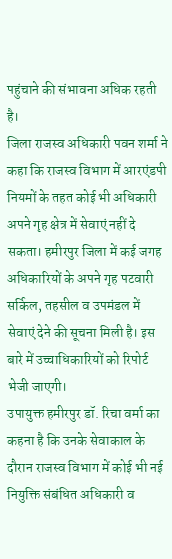पहुंचाने की संभावना अधिक रहती है।
जिला राजस्व अधिकारी पवन शर्मा ने कहा कि राजस्व विभाग में आरएंडपी नियमों के तहत कोई भी अधिकारी अपने गृह क्षेत्र में सेवाएं नहीं दे सकता। हमीरपुर जिला में कई जगह अधिकारियों के अपने गृह पटवारी सर्किल, तहसील व उपमंडल में सेवाएं देने की सूचना मिली है। इस बारे में उच्चाधिकारियों को रिपोर्ट भेजी जाएगी।
उपायुक्त हमीरपुर डॉ. रिचा वर्मा का कहना है कि उनके सेवाकाल के दौरान राजस्व विभाग में कोई भी नई नियुक्ति संबंधित अधिकारी व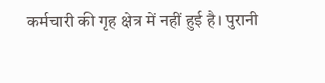कर्मचारी की गृह क्षेत्र में नहीं हुई है। पुरानी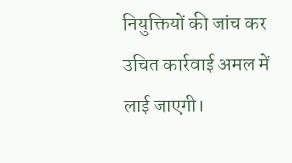नियुक्तियों की जांच कर उचित कार्रवाई अमल में लाई जाएगी।